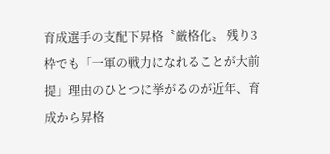育成選手の支配下昇格〝厳格化〟 残り3枠でも「一軍の戦力になれることが大前提」理由のひとつに挙がるのが近年、育成から昇格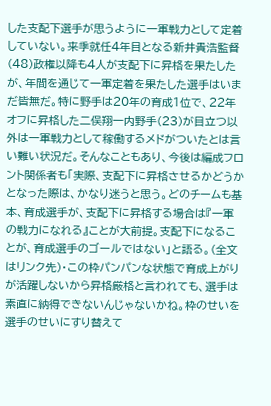した支配下選手が思うように一軍戦力として定着していない。来季就任4年目となる新井貴浩監督(48)政権以降も4人が支配下に昇格を果たしたが、年間を通じて一軍定着を果たした選手はいまだ皆無だ。特に野手は20年の育成1位で、22年オフに昇格した二俣翔一内野手(23)が目立つ以外は一軍戦力として稼働するメドがついたとは言い難い状況だ。そんなこともあり、今後は編成フロント関係者も「実際、支配下に昇格させるかどうかとなった際は、かなり迷うと思う。どのチームも基本、育成選手が、支配下に昇格する場合は『一軍の戦力になれる』ことが大前提。支配下になることが、育成選手のゴールではない」と語る。(全文はリンク先)・この枠パンパンな状態で育成上がりが活躍しないから昇格厳格と言われても、選手は素直に納得できないんじゃないかね。枠のせいを選手のせいにすり替えて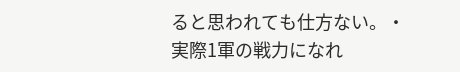ると思われても仕方ない。・実際1軍の戦力になれ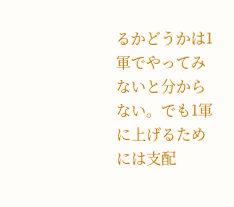るかどうかは1軍でやってみないと分からない。でも1軍に上げるためには支配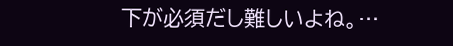下が必須だし難しいよね。…